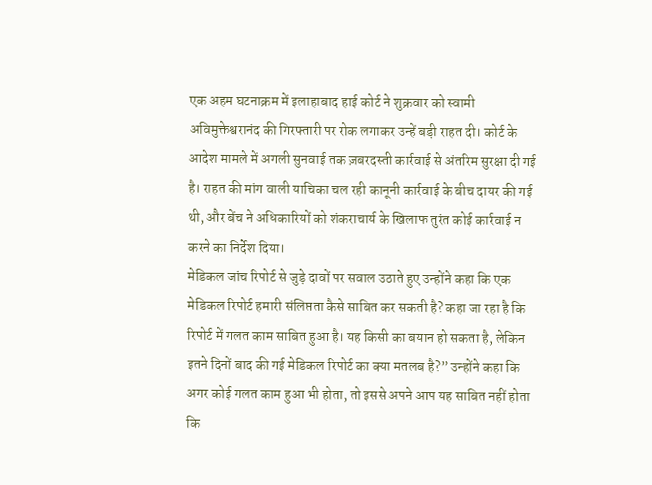एक अहम घटनाक्रम में इलाहाबाद हाई कोर्ट ने शुक्रवार को स्वामी अविमुक्तेश्वरानंद की गिरफ्तारी पर रोक लगाकर उन्हें बड़ी राहत दी। कोर्ट के आदेश मामले में अगली सुनवाई तक ज़बरदस्ती कार्रवाई से अंतरिम सुरक्षा दी गई है। राहत की मांग वाली याचिका चल रही कानूनी कार्रवाई के बीच दायर की गई थी, और बेंच ने अधिकारियों को शंकराचार्य के खिलाफ तुरंत कोई कार्रवाई न करने का निर्देश दिया।
मेडिकल जांच रिपोर्ट से जुड़े दावों पर सवाल उठाते हुए उन्होंने कहा कि एक मेडिकल रिपोर्ट हमारी संलिप्तता कैसे साबित कर सकती है? कहा जा रहा है कि रिपोर्ट में गलत काम साबित हुआ है। यह किसी का बयान हो सकता है, लेकिन इतने दिनों बाद की गई मेडिकल रिपोर्ट का क्या मतलब है?” उन्होंने कहा कि अगर कोई गलत काम हुआ भी होता, तो इससे अपने आप यह साबित नहीं होता कि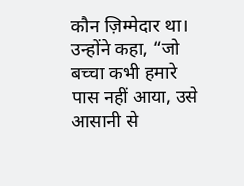कौन ज़िम्मेदार था। उन्होंने कहा, “जो बच्चा कभी हमारे पास नहीं आया, उसे आसानी से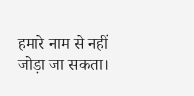हमारे नाम से नहीं जोड़ा जा सकता।